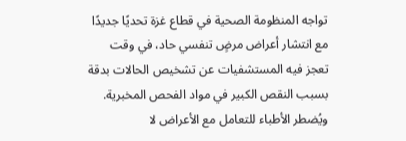تواجه المنظومة الصحية في قطاع غزة تحديًا جديدًا مع انتشار أعراض مرضٍ تنفسي حاد، في وقت تعجز فيه المستشفيات عن تشخيص الحالات بدقة بسبب النقص الكبير في مواد الفحص المخبرية.
ويُضطر الأطباء للتعامل مع الأعراض لا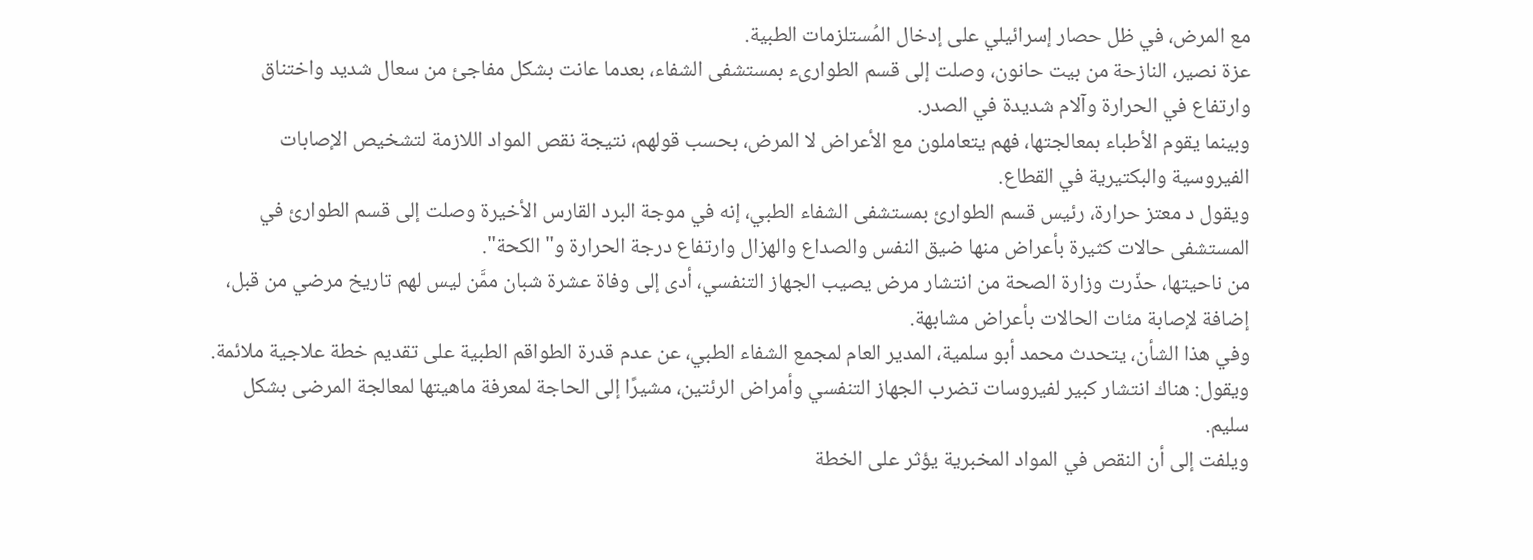مع المرض، في ظل حصار إسرائيلي على إدخال المُستلزمات الطبية.
عزة نصير، النازحة من بيت حانون، وصلت إلى قسم الطوارىء بمستشفى الشفاء، بعدما عانت بشكل مفاجئ من سعال شديد واختناق وارتفاع في الحرارة وآلام شديدة في الصدر.
وبينما يقوم الأطباء بمعالجتها، فهم يتعاملون مع الأعراض لا المرض، بحسب قولهم، نتيجة نقص المواد اللازمة لتشخيص الإصابات الفيروسية والبكتيرية في القطاع.
ويقول د معتز حرارة، رئيس قسم الطوارئ بمستشفى الشفاء الطبي، إنه في موجة البرد القارس الأخيرة وصلت إلى قسم الطوارئ في المستشفى حالات كثيرة بأعراض منها ضيق النفس والصداع والهزال وارتفاع درجة الحرارة و" الكحة".
من ناحيتها، حذّرت وزارة الصحة من انتشار مرض يصيب الجهاز التنفسي، أدى إلى وفاة عشرة شبان ممَّن ليس لهم تاريخ مرضي من قبل، إضافة لإصابة مئات الحالات بأعراض مشابهة.
وفي هذا الشأن، يتحدث محمد أبو سلمية، المدير العام لمجمع الشفاء الطبي، عن عدم قدرة الطواقم الطبية على تقديم خطة علاجية ملائمة.
ويقول: هناك انتشار كبير لفيروسات تضرب الجهاز التنفسي وأمراض الرئتين، مشيرًا إلى الحاجة لمعرفة ماهيتها لمعالجة المرضى بشكل سليم.
ويلفت إلى أن النقص في المواد المخبرية يؤثر على الخطة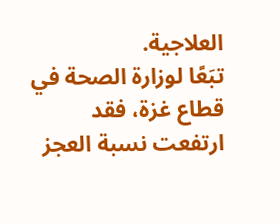العلاجية.
تبَعًا لوزارة الصحة في قطاع غزة، فقد ارتفعت نسبة العجز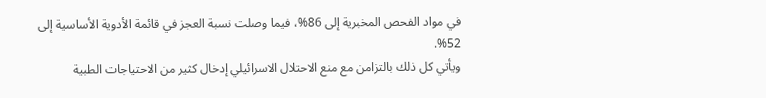في مواد الفحص المخبرية إلى 86%، فيما وصلت نسبة العجز في قائمة الأدوية الأساسية إلى 52%.
ويأتي كل ذلك بالتزامن مع منع الاحتلال الاسرائيلي إدخال كثير من الاحتياجات الطبية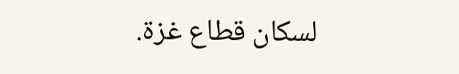لسكان قطاع غزة.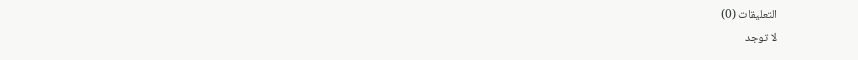التعليقات (0)
لا توجد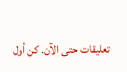تعليقات حتى الآن. كن أول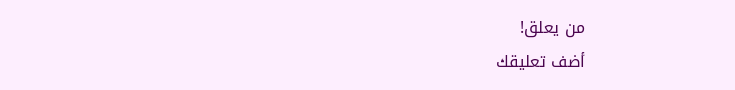من يعلق!
أضف تعليقك